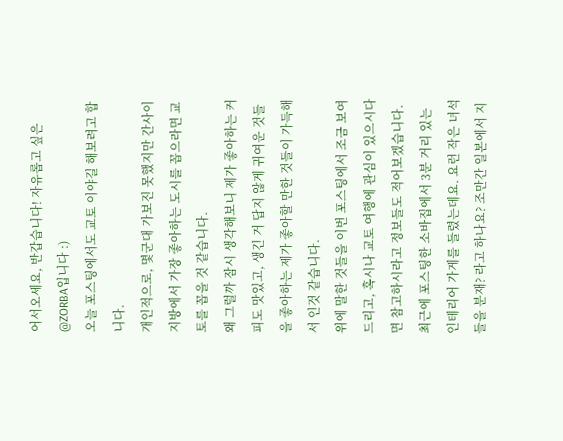어서오세요, 반갑습니다! 자유롭고 싶은 @ZORBA입니다 :)
오늘 포스팅에서도 교토 이야길 해보려고 합니다.
개인적으로, 몇군대 가보진 못했지만 간사이 지방에서 가장 좋아하는 도시를 꼽으라면 교토를 꼽을 것 같습니다.
왜 그럴까 잠시 생각해보니 제가 좋아하는 커피도 맛있고, 생긴 거 답지 않게 귀여운 것들을 좋아하는 제가 좋아할 만한 것들이 가득해서 인것 같습니다.
위에 말한 것들을 이번 포스팅에서 조금 보여 드리고, 혹시나 교토 여행에 관심이 있으시다면 참고하시라고 정보들도 적어보겠습니다.
최근에 포스팅한 소바집에서 3분 거리 있는 인테리어 가게를 들렸는데요. 요런 작은 녀석들을 분재? 라고 하나요? 조만간 일본에서 지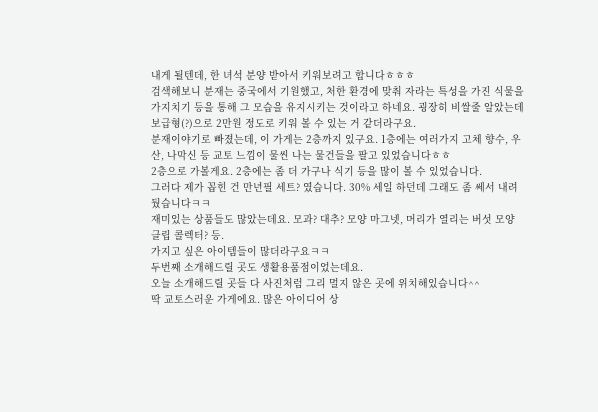내게 될텐데, 한 녀석 분양 받아서 키워보려고 합니다ㅎㅎㅎ
검색해보니 분재는 중국에서 기원했고, 처한 환경에 맞춰 자라는 특성을 가진 식물을 가지치기 등을 통해 그 모습을 유지시키는 것이라고 하네요. 굉장히 비쌀줄 알았는데 보급형(?)으로 2만원 정도로 키워 볼 수 있는 거 같더라구요.
분재이야기로 빠졌는데, 이 가게는 2층까지 있구요. 1층에는 여러가지 고체 향수, 우산, 나막신 등 교토 느낌이 물씬 나는 물건들을 팔고 있었습니다ㅎㅎ
2층으로 가볼게요. 2층에는 좀 더 가구나 식기 등을 많이 볼 수 있었습니다.
그러다 제가 꼽힌 건 만년필 세트? 였습니다. 30% 세일 하던데 그래도 좀 쎄서 내려뒀습니다ㅋㅋ
재미있는 상품들도 많았는데요. 모과? 대추? 모양 마그넷, 머리가 열리는 버섯 모양 클립 콜렉터? 등.
가지고 싶은 아이템들이 많더라구요ㅋㅋ
두번째 소개해드릴 곳도 생활용품점이었는데요.
오늘 소개해드릴 곳들 다 사진처럼 그리 멀지 않은 곳에 위치해있습니다^^
딱 교토스러운 가게에요. 많은 아이디어 상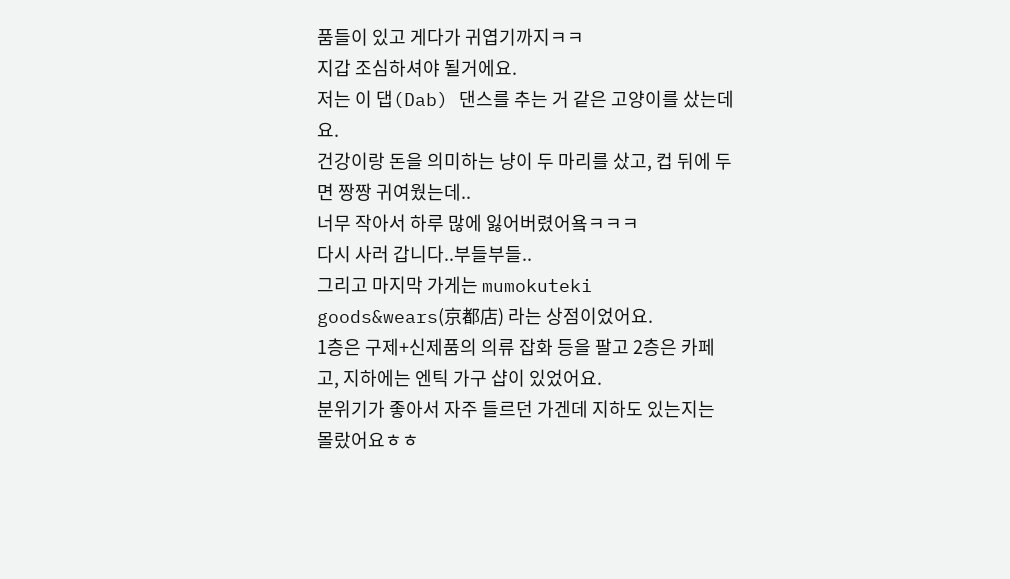품들이 있고 게다가 귀엽기까지ㅋㅋ
지갑 조심하셔야 될거에요.
저는 이 댑(Dab) 댄스를 추는 거 같은 고양이를 샀는데요.
건강이랑 돈을 의미하는 냥이 두 마리를 샀고, 컵 뒤에 두면 짱짱 귀여웠는데..
너무 작아서 하루 많에 잃어버렸어욬ㅋㅋㅋ
다시 사러 갑니다..부들부들..
그리고 마지막 가게는 mumokuteki goods&wears(京都店) 라는 상점이었어요.
1층은 구제+신제품의 의류 잡화 등을 팔고 2층은 카페고, 지하에는 엔틱 가구 샵이 있었어요.
분위기가 좋아서 자주 들르던 가겐데 지하도 있는지는 몰랐어요ㅎㅎ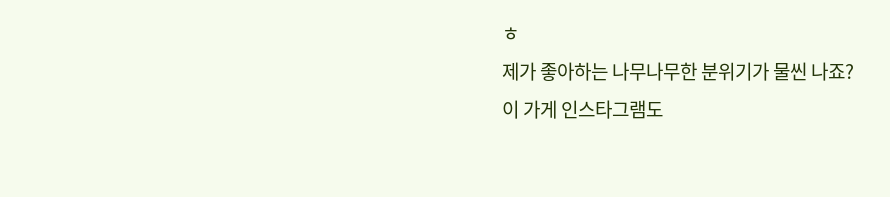ㅎ
제가 좋아하는 나무나무한 분위기가 물씬 나죠?
이 가게 인스타그램도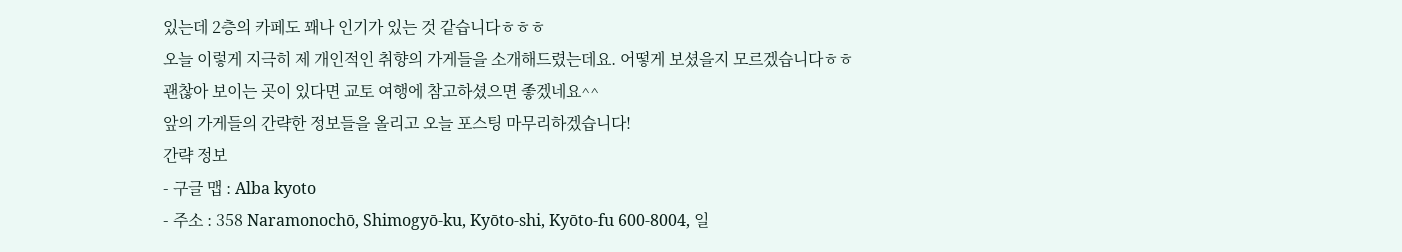있는데 2층의 카페도 꽤나 인기가 있는 것 같습니다ㅎㅎㅎ
오늘 이렇게 지극히 제 개인적인 취향의 가게들을 소개해드렸는데요. 어떻게 보셨을지 모르겠습니다ㅎㅎ
괜찮아 보이는 곳이 있다면 교토 여행에 참고하셨으면 좋겠네요^^
앞의 가게들의 간략한 정보들을 올리고 오늘 포스팅 마무리하겠습니다!
간략 정보
- 구글 맵 : Alba kyoto
- 주소 : 358 Naramonochō, Shimogyō-ku, Kyōto-shi, Kyōto-fu 600-8004, 일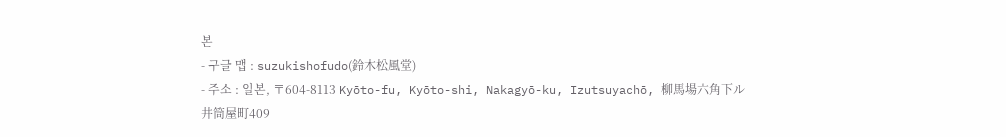본
- 구글 맵 : suzukishofudo(鈴木松風堂)
- 주소 : 일본, 〒604-8113 Kyōto-fu, Kyōto-shi, Nakagyō-ku, Izutsuyachō, 柳馬場六角下ル 井筒屋町409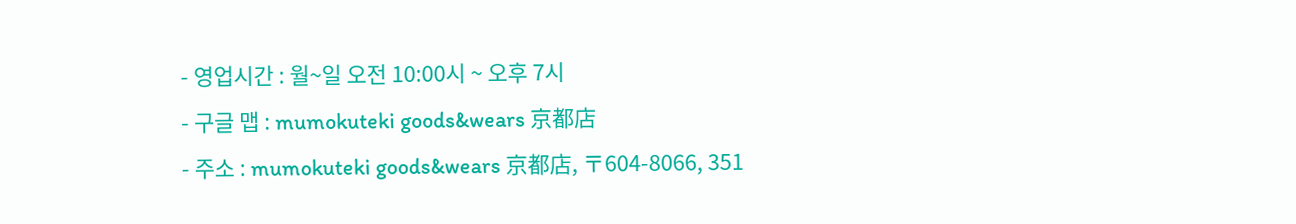- 영업시간 : 월~일 오전 10:00시 ~ 오후 7시
- 구글 맵 : mumokuteki goods&wears 京都店
- 주소 : mumokuteki goods&wears 京都店, 〒604-8066, 351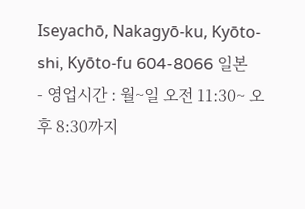Iseyachō, Nakagyō-ku, Kyōto-shi, Kyōto-fu 604-8066 일본
- 영업시간 : 월~일 오전 11:30~ 오후 8:30까지